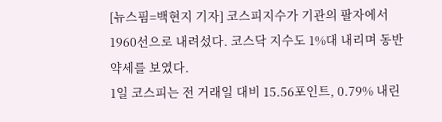[뉴스핌=백현지 기자] 코스피지수가 기관의 팔자에서 1960선으로 내려섰다. 코스닥 지수도 1%대 내리며 동반 약세를 보였다.
1일 코스피는 전 거래일 대비 15.56포인트, 0.79% 내린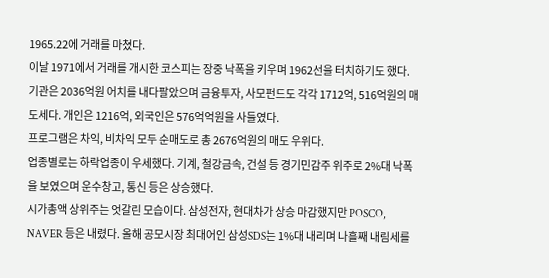1965.22에 거래를 마쳤다.
이날 1971에서 거래를 개시한 코스피는 장중 낙폭을 키우며 1962선을 터치하기도 했다.
기관은 2036억원 어치를 내다팔았으며 금융투자, 사모펀드도 각각 1712억, 516억원의 매도세다. 개인은 1216억, 외국인은 576억억원을 사들였다.
프로그램은 차익, 비차익 모두 순매도로 총 2676억원의 매도 우위다.
업종별로는 하락업종이 우세했다. 기계, 철강금속, 건설 등 경기민감주 위주로 2%대 낙폭을 보였으며 운수창고, 통신 등은 상승했다.
시가총액 상위주는 엇갈린 모습이다. 삼성전자, 현대차가 상승 마감했지만 POSCO, NAVER 등은 내렸다. 올해 공모시장 최대어인 삼성SDS는 1%대 내리며 나흘째 내림세를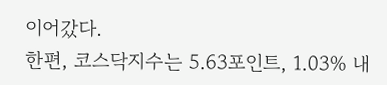이어갔다.
한편, 코스닥지수는 5.63포인트, 1.03% 내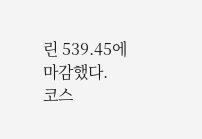린 539.45에 마감했다.
코스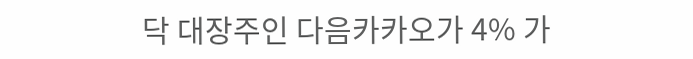닥 대장주인 다음카카오가 4% 가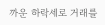까운 하락세로 거래를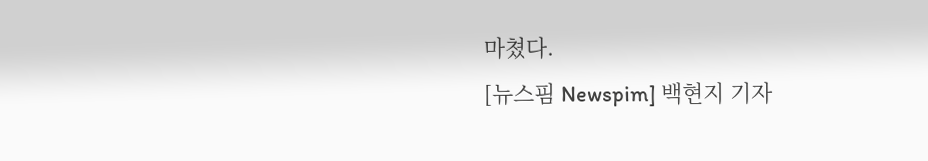마쳤다.
[뉴스핌 Newspim] 백현지 기자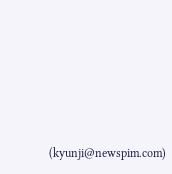(kyunji@newspim.com)